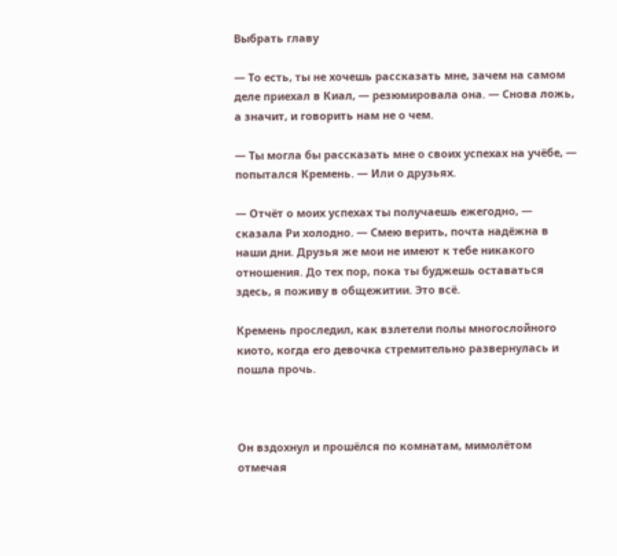Выбрать главу

— То есть, ты не хочешь рассказать мне, зачем на самом деле приехал в Киал, — резюмировала она. — Снова ложь, а значит, и говорить нам не о чем.

— Ты могла бы рассказать мне о своих успехах на учёбе, — попытался Кремень. — Или о друзьях.

— Отчёт о моих успехах ты получаешь ежегодно, — сказала Ри холодно. — Смею верить, почта надёжна в наши дни. Друзья же мои не имеют к тебе никакого отношения. До тех пор, пока ты буджешь оставаться здесь, я поживу в общежитии. Это всё.

Кремень проследил, как взлетели полы многослойного киото, когда его девочка стремительно развернулась и пошла прочь.



Он вздохнул и прошёлся по комнатам, мимолётом отмечая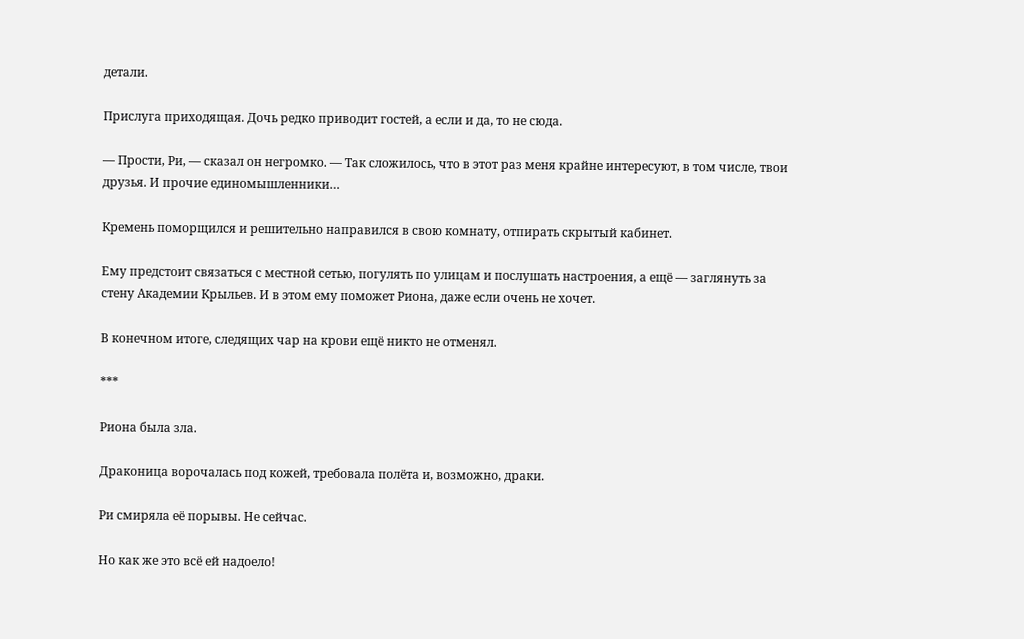детали.

Прислуга приходящая. Дочь редко приводит гостей, а если и да, то не сюда.

— Прости, Ри, — сказал он негромко. — Так сложилось, что в этот раз меня крайне интересуют, в том числе, твои друзья. И прочие единомышленники…

Кремень поморщился и решительно направился в свою комнату, отпирать скрытый кабинет.

Ему предстоит связаться с местной сетью, погулять по улицам и послушать настроения, а ещё — заглянуть за стену Академии Крыльев. И в этом ему поможет Риона, даже если очень не хочет.

В конечном итоге, следящих чар на крови ещё никто не отменял.

***

Риона была зла.

Драконица ворочалась под кожей, требовала полёта и, возможно, драки.

Ри смиряла её порывы. Не сейчас.

Но как же это всё ей надоело!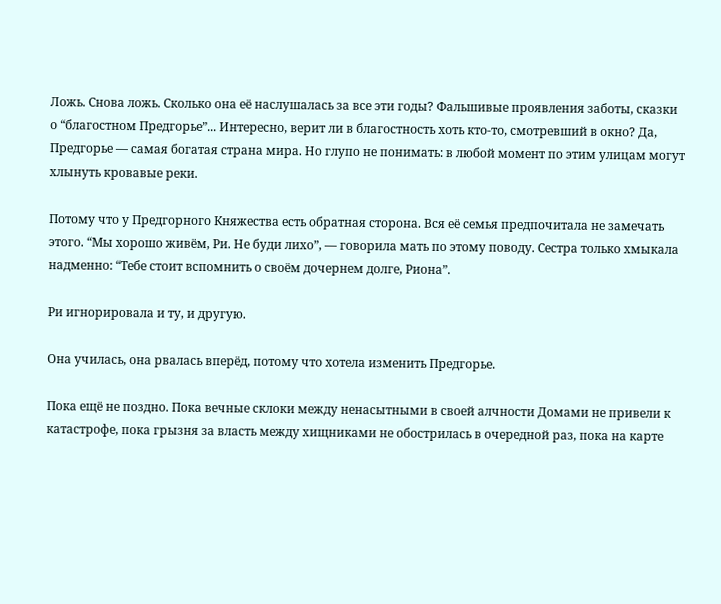Ложь. Снова ложь. Сколько она её наслушалась за все эти годы? Фальшивые проявления заботы, сказки о “благостном Предгорье”... Интересно, верит ли в благостность хоть кто-то, смотревший в окно? Да, Предгорье — самая богатая страна мира. Но глупо не понимать: в любой момент по этим улицам могут хлынуть кровавые реки.

Потому что у Предгорного Княжества есть обратная сторона. Вся её семья предпочитала не замечать этого. “Мы хорошо живём, Ри. Не буди лихо”, — говорила мать по этому поводу. Сестра только хмыкала надменно: “Тебе стоит вспомнить о своём дочернем долге, Риона”.

Ри игнорировала и ту, и другую.

Она училась, она рвалась вперёд, потому что хотела изменить Предгорье.

Пока ещё не поздно. Пока вечные склоки между ненасытными в своей алчности Домами не привели к катастрофе, пока грызня за власть между хищниками не обострилась в очередной раз, пока на карте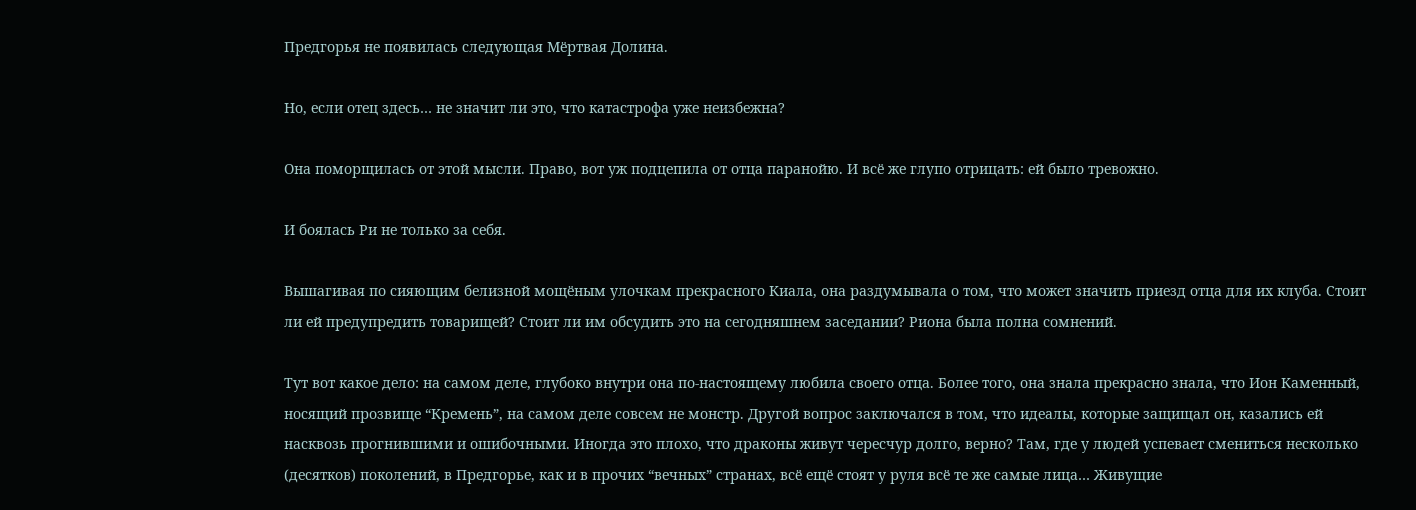Предгорья не появилась следующая Мёртвая Долина.

Но, если отец здесь… не значит ли это, что катастрофа уже неизбежна?

Она поморщилась от этой мысли. Право, вот уж подцепила от отца паранойю. И всё же глупо отрицать: ей было тревожно.

И боялась Ри не только за себя.

Вышагивая по сияющим белизной мощёным улочкам прекрасного Киала, она раздумывала о том, что может значить приезд отца для их клуба. Стоит ли ей предупредить товарищей? Стоит ли им обсудить это на сегодняшнем заседании? Риона была полна сомнений.

Тут вот какое дело: на самом деле, глубоко внутри она по-настоящему любила своего отца. Более того, она знала прекрасно знала, что Ион Каменный, носящий прозвище “Кремень”, на самом деле совсем не монстр. Другой вопрос заключался в том, что идеалы, которые защищал он, казались ей насквозь прогнившими и ошибочными. Иногда это плохо, что драконы живут чересчур долго, верно? Там, где у людей успевает смениться несколько (десятков) поколений, в Предгорье, как и в прочих “вечных” странах, всё ещё стоят у руля всё те же самые лица… Живущие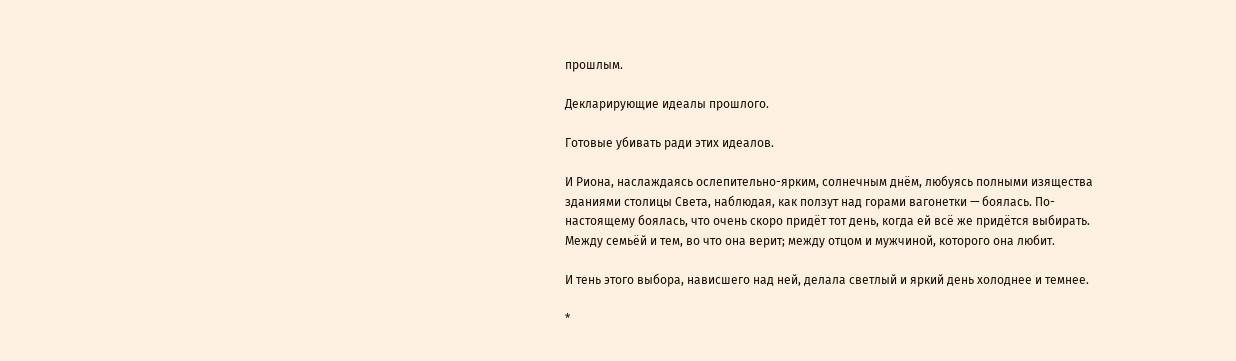прошлым.

Декларирующие идеалы прошлого.

Готовые убивать ради этих идеалов.

И Риона, наслаждаясь ослепительно-ярким, солнечным днём, любуясь полными изящества зданиями столицы Света, наблюдая, как ползут над горами вагонетки — боялась. По-настоящему боялась, что очень скоро придёт тот день, когда ей всё же придётся выбирать. Между семьёй и тем, во что она верит; между отцом и мужчиной, которого она любит.

И тень этого выбора, нависшего над ней, делала светлый и яркий день холоднее и темнее.

*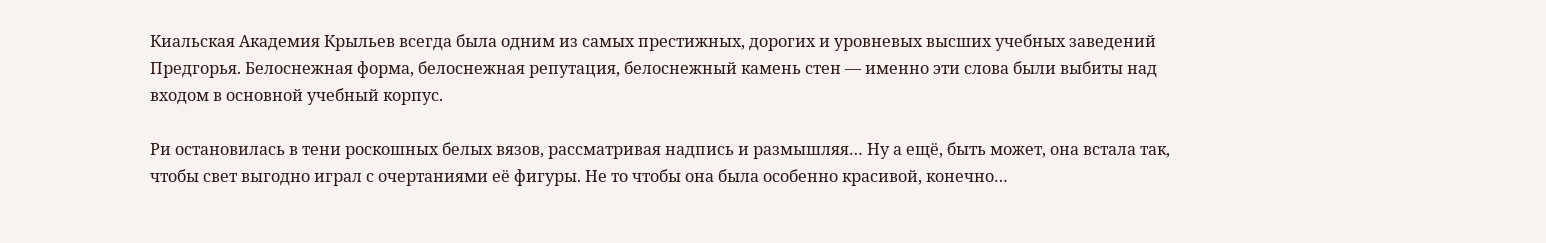Киальская Академия Крыльев всегда была одним из самых престижных, дорогих и уровневых высших учебных заведений Предгорья. Белоснежная форма, белоснежная репутация, белоснежный камень стен — именно эти слова были выбиты над входом в основной учебный корпус.

Ри остановилась в тени роскошных белых вязов, рассматривая надпись и размышляя… Ну а ещё, быть может, она встала так, чтобы свет выгодно играл с очертаниями её фигуры. Не то чтобы она была особенно красивой, конечно…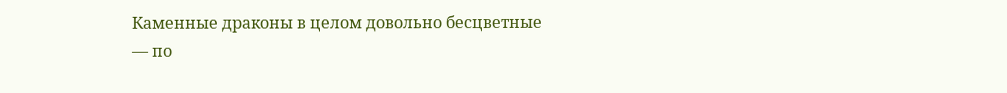Каменные драконы в целом довольно бесцветные — по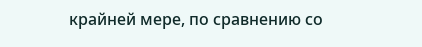крайней мере, по сравнению со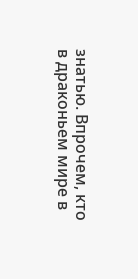знатью. Впрочем, кто в драконьем мире в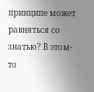принципе может равняться со знатью? В этом-то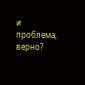и проблема, верно?